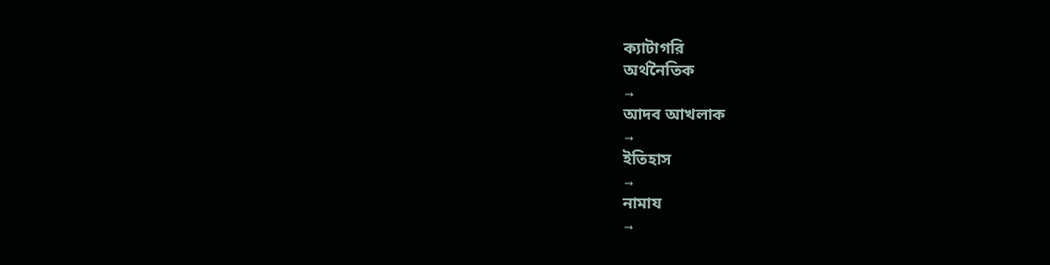ক্যাটাগরি
অর্থনৈতিক
→
আদব আখলাক
→
ইতিহাস
→
নামায
→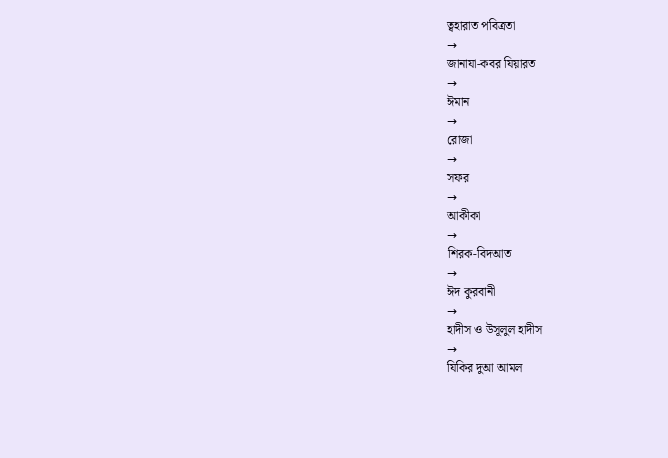ত্বহারাত পবিত্রতা
→
জানাযা-কবর যিয়ারত
→
ঈমান
→
রোজা
→
সফর
→
আকীকা
→
শিরক-বিদআত
→
ঈদ কুরবানী
→
হাদীস ও উসূলুল হাদীস
→
যিকির দুআ আমল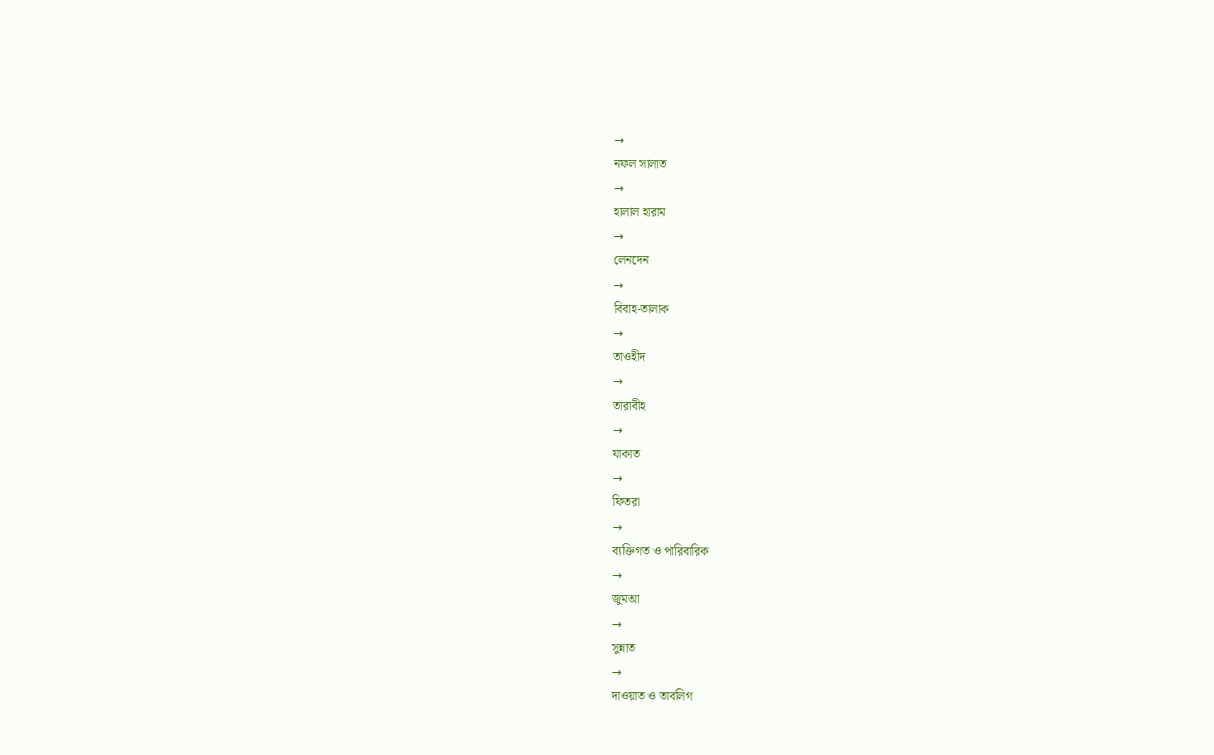→
নফল সালাত
→
হালাল হারাম
→
লেনদেন
→
বিবাহ-তালাক
→
তাওহীদ
→
তারাবীহ
→
যাকাত
→
ফিতরা
→
ব্যক্তিগত ও পারিবারিক
→
জুমআ
→
সুন্নাত
→
দাওয়াত ও তাবলিগ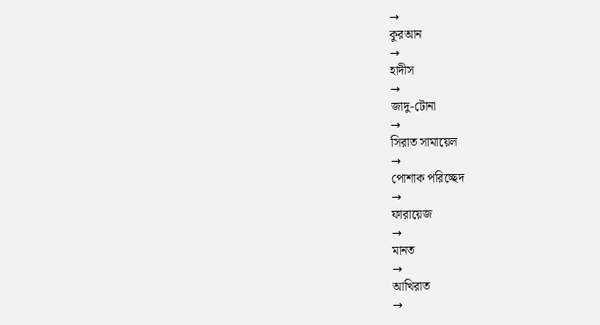→
কুরআন
→
হাদীস
→
জাদু-টোনা
→
সিরাত সামায়েল
→
পোশাক পরিচ্ছেদ
→
ফারায়েজ
→
মানত
→
আখিরাত
→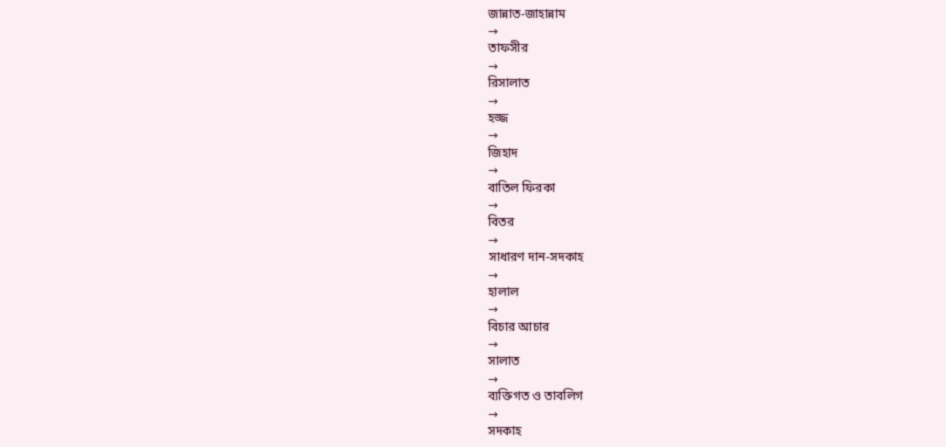জান্নাত-জাহান্নাম
→
তাফসীর
→
রিসালাত
→
হজ্জ
→
জিহাদ
→
বাতিল ফিরকা
→
বিতর
→
সাধারণ দান-সদকাহ
→
হালাল
→
বিচার আচার
→
সালাত
→
ব্যক্তিগত ও তাবলিগ
→
সদকাহ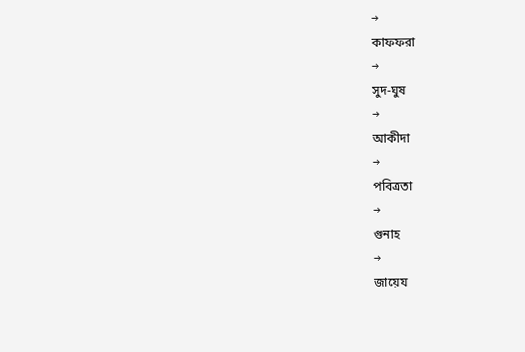→
কাফফরা
→
সুদ-ঘুষ
→
আকীদা
→
পবিত্রতা
→
গুনাহ
→
জায়েয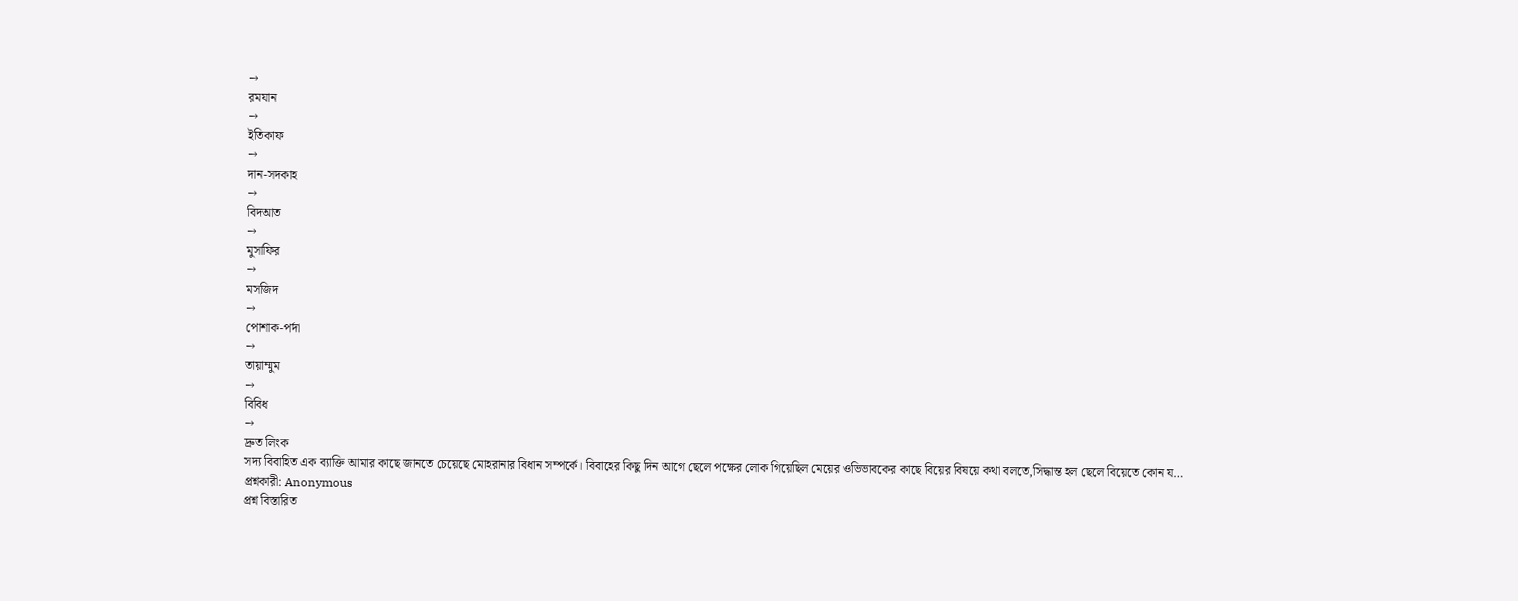→
রমযান
→
ইতিকাফ
→
দান-সদকাহ
→
বিদআত
→
মুসাফির
→
মসজিদ
→
পোশাক-পর্দা
→
তায়াম্মুম
→
বিবিধ
→
দ্রুত লিংক
সদ্য বিবাহিত এক ব্যাক্তি আমার কাছে জানতে চেয়েছে মোহরানার বিধান সম্পর্কে। বিবাহের কিছু দিন আগে ছেলে পক্ষের লোক গিয়েছিল মেয়ের ওভিভাবকের কাছে বিয়ের বিষয়ে কথা বলতে,সিদ্ধান্ত হল ছেলে বিয়েতে কোন য…
প্রশ্নকারী: Anonymous
প্রশ্ন বিস্তারিত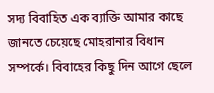সদ্য বিবাহিত এক ব্যাক্তি আমার কাছে জানতে চেয়েছে মোহরানার বিধান সম্পর্কে। বিবাহের কিছু দিন আগে ছেলে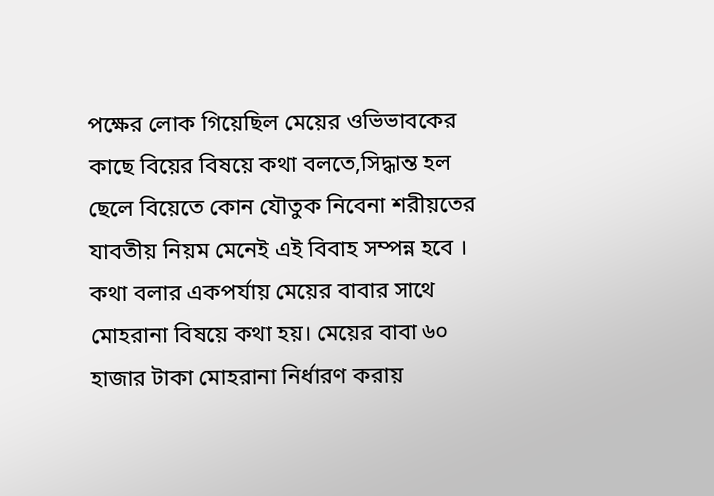পক্ষের লোক গিয়েছিল মেয়ের ওভিভাবকের কাছে বিয়ের বিষয়ে কথা বলতে,সিদ্ধান্ত হল ছেলে বিয়েতে কোন যৌতুক নিবেনা শরীয়তের যাবতীয় নিয়ম মেনেই এই বিবাহ সম্পন্ন হবে । কথা বলার একপর্যায় মেয়ের বাবার সাথে মোহরানা বিষয়ে কথা হয়। মেয়ের বাবা ৬০ হাজার টাকা মোহরানা নির্ধারণ করায়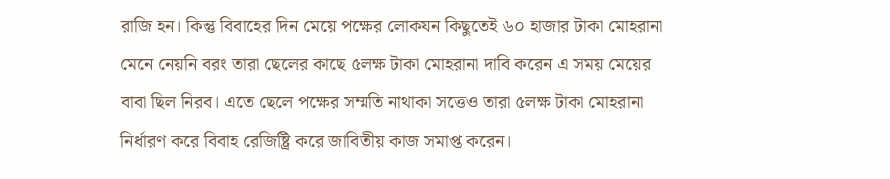রাজি হন। কিন্তু বিবাহের দিন মেয়ে পক্ষের লোকযন কিছুতেই ৬০ হাজার টাকা মোহরানা মেনে নেয়নি বরং তারা ছেলের কাছে ৫লক্ষ টাকা মোহরানা দাবি করেন এ সময় মেয়ের বাবা ছিল নিরব। এতে ছেলে পক্ষের সম্মতি নাথাকা সত্তেও তারা ৫লক্ষ টাকা মোহরানা নির্ধারণ করে বিবাহ রেজিষ্ট্রি করে জাবিতীয় কাজ সমাপ্ত করেন।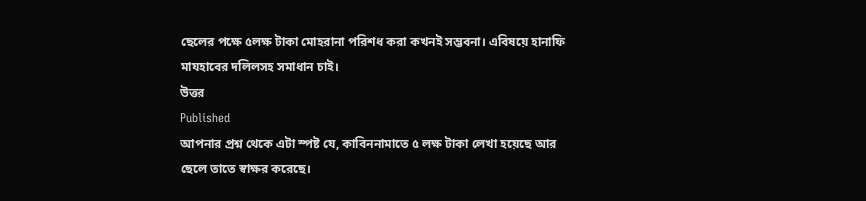ছেলের পক্ষে ৫লক্ষ টাকা মোহরানা পরিশধ করা কখনই সম্ভবনা। এবিষয়ে হানাফি মাযহাবের দলিলসহ সমাধান চাই।
উত্তর
Published
আপনার প্রশ্ন থেকে এটা স্পষ্ট যে, কাবিননামাতে ৫ লক্ষ টাকা লেখা হয়েছে আর ছেলে তাতে স্বাক্ষর করেছে।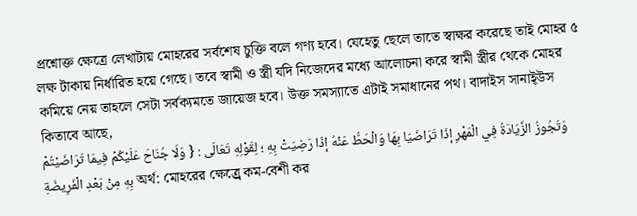প্রশ্নোক্ত ক্ষেত্রে লেখাটায় মোহরের সর্বশেষ চুক্তি বলে গণ্য হবে। যেহেতু ছেলে তাতে স্বাক্ষর করেছে তাই মোহর ৫ লক্ষ টাকায় নির্ধারিত হয়ে গেছে। তবে স্বামী ও স্ত্রী যদি নিজেদের মধ্যে আলোচনা করে স্বামী স্ত্রীর থেকে মোহর কমিয়ে নেয় তাহলে সেটা সর্বক্যমতে জায়েজ হবে। উক্ত সমস্যাতে এটাই সমাধানের পথ। বাদাইস সানাই্উস কিতাবে আছে,
وَتَجُوزُ الزِّيَادَةُ فِي الْمَهْرِ إذَا تَرَاضَيَا بِهَا وَالْحَطُّ عَنْهُ إذَا رَضِيَتْ بِهِ ؛ لِقَوْلِهِ تَعَالَى : { وَلَا جُنَاحَ عَلَيْكُمْ فِيمَا تَرَاضَيْتُمْ بِهِ مِنْ بَعْدِ الْفَرِيضَةِ অর্থ: মোহরের ক্ষেত্র্রে কম-বেশী কর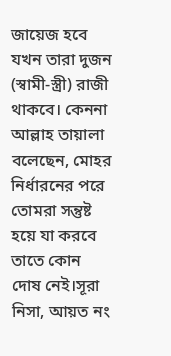জায়েজ হবে যখন তারা দুজন (স্বামী-স্ত্রী) রাজী থাকবে। কেননা আল্লাহ তায়ালা বলেছেন, মোহর নির্ধারনের পরে তোমরা সন্তুষ্ট হয়ে যা করবে তাতে কোন দোষ নেই।সূরা নিসা, আয়ত নং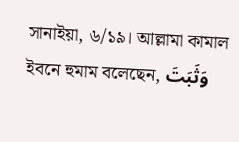সানাইয়া, ৬/১৯। আল্লামা কামাল ইবনে হুমাম বলেছেন, وَثَبَتَ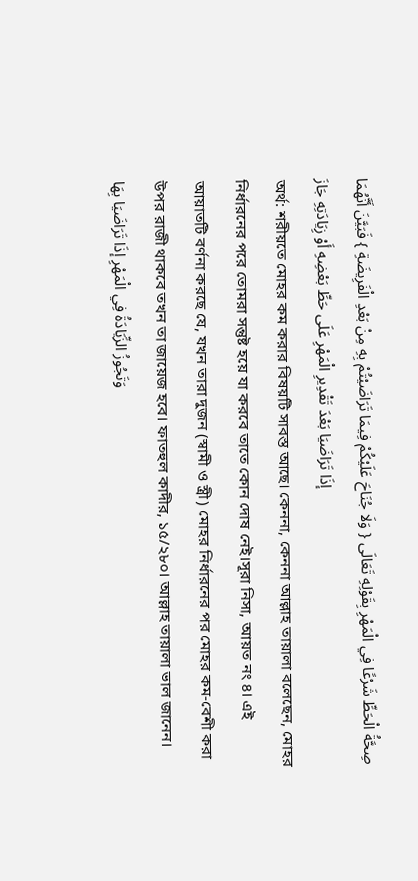صِحَّةُ الْحَطِّ شَرْعًا فِي الْمَهْرِ بِقَوْلِهِ تَعَالَى { وَلَا جُنَاحَ عَلَيْكُمْ فِيمَا تَرَاضَيْتُمْ بِهِ مِنْ بَعْدِ الْفَرِيضَةِ } فَبَيَّنَ أَنَّهُمَا إذَا تَرَاضَيَا بَعْدَ تَقْدِيرِ الْمَهْرِ عَلَى حَطِّ بَعْضِهِ أَوْ زِيَادَتِهِ جَازَ
অর্থ: শরীয়তে মোহর কম করার বিষয়টি সাবস্ত আছে। কেননা, কেননা আল্লাহ তায়ালা বলেছেন, মোহর নির্ধারনের পরে তোমরা সন্তুষ্ট হয়ে যা করবে তাতে কোন দোষ নেই।সূরা নিসা, আয়ত নং ৪। এই আয়াতটি বর্ণনা করছে যে, যখন তারা দুজন (স্বামী ও স্ত্রী) মোহর নির্ধারনের পর মোহর কম-বেশী করা উপর রাজী থাকবে তখন তা জায়েজ হবে। ফাতহুল কাদীর, ১৫/২৮০। আল্লাহ তায়ালা ভাল জানেন।
وَتَجُوزُ الزِّيَادَةُ فِي الْمَهْرِ إذَا تَرَاضَيَا بِهَا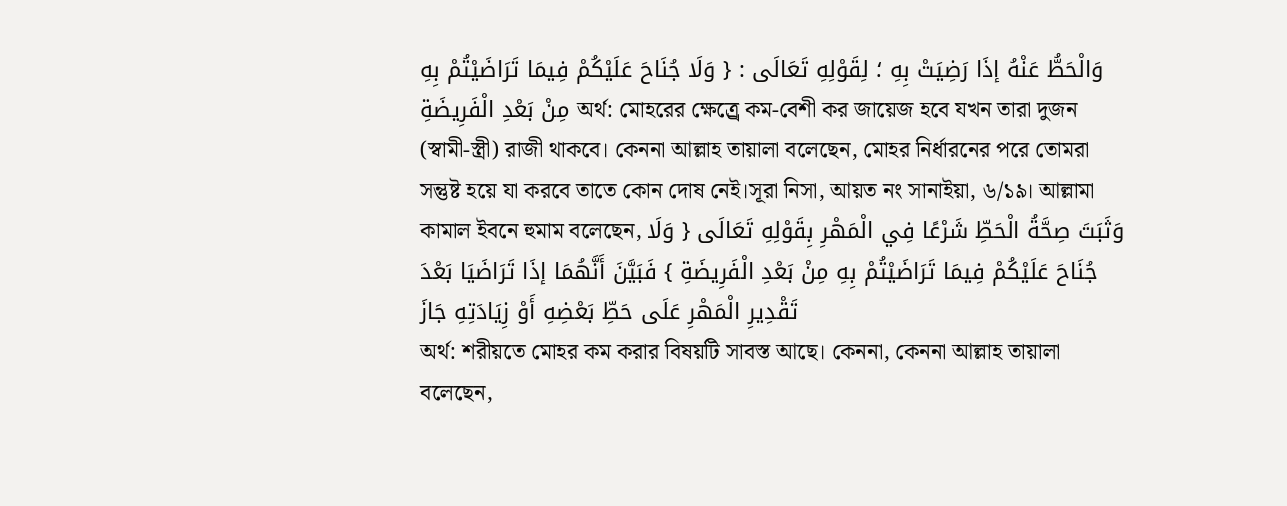وَالْحَطُّ عَنْهُ إذَا رَضِيَتْ بِهِ ؛ لِقَوْلِهِ تَعَالَى : { وَلَا جُنَاحَ عَلَيْكُمْ فِيمَا تَرَاضَيْتُمْ بِهِ مِنْ بَعْدِ الْفَرِيضَةِ অর্থ: মোহরের ক্ষেত্র্রে কম-বেশী কর জায়েজ হবে যখন তারা দুজন (স্বামী-স্ত্রী) রাজী থাকবে। কেননা আল্লাহ তায়ালা বলেছেন, মোহর নির্ধারনের পরে তোমরা সন্তুষ্ট হয়ে যা করবে তাতে কোন দোষ নেই।সূরা নিসা, আয়ত নং সানাইয়া, ৬/১৯। আল্লামা কামাল ইবনে হুমাম বলেছেন, وَثَبَتَ صِحَّةُ الْحَطِّ شَرْعًا فِي الْمَهْرِ بِقَوْلِهِ تَعَالَى { وَلَا جُنَاحَ عَلَيْكُمْ فِيمَا تَرَاضَيْتُمْ بِهِ مِنْ بَعْدِ الْفَرِيضَةِ } فَبَيَّنَ أَنَّهُمَا إذَا تَرَاضَيَا بَعْدَ تَقْدِيرِ الْمَهْرِ عَلَى حَطِّ بَعْضِهِ أَوْ زِيَادَتِهِ جَازَ
অর্থ: শরীয়তে মোহর কম করার বিষয়টি সাবস্ত আছে। কেননা, কেননা আল্লাহ তায়ালা বলেছেন,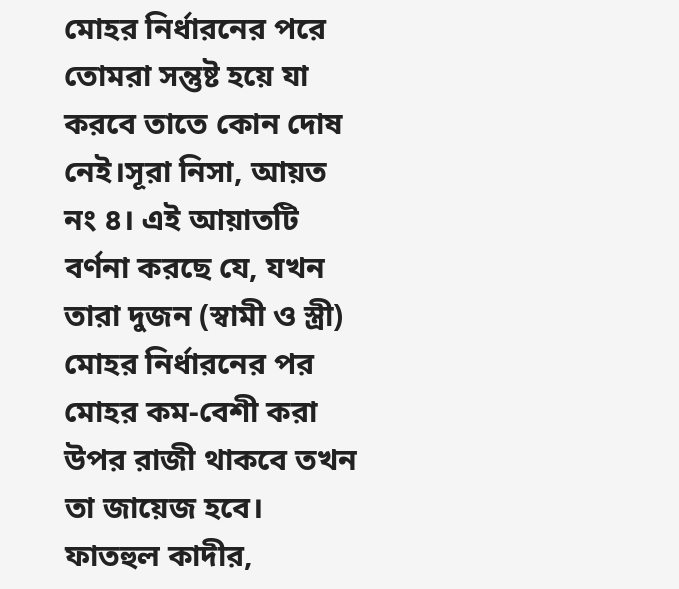মোহর নির্ধারনের পরে তোমরা সন্তুষ্ট হয়ে যা করবে তাতে কোন দোষ নেই।সূরা নিসা, আয়ত নং ৪। এই আয়াতটি বর্ণনা করছে যে, যখন তারা দুজন (স্বামী ও স্ত্রী) মোহর নির্ধারনের পর মোহর কম-বেশী করা উপর রাজী থাকবে তখন তা জায়েজ হবে। ফাতহুল কাদীর,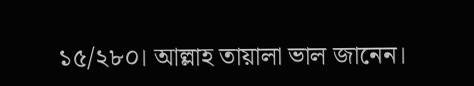১৫/২৮০। আল্লাহ তায়ালা ভাল জানেন।